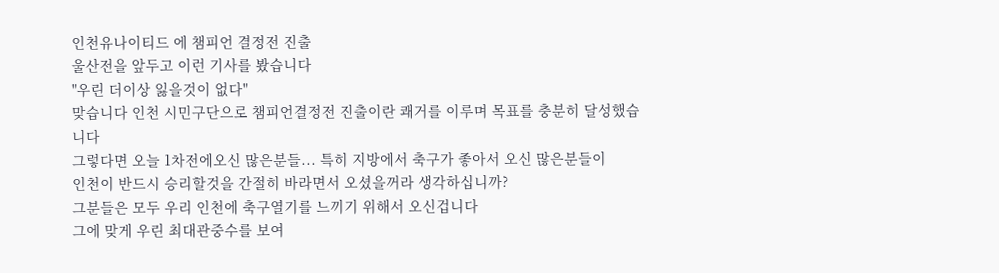인천유나이티드 에 챔피언 결정전 진출
울산전을 앞두고 이런 기사를 봤습니다
"우린 더이상 잃을것이 없다"
맞습니다 인천 시민구단으로 챔피언결정전 진출이란 쾌거를 이루며 목표를 충분히 달성했습니다
그렇다면 오늘 1차전에오신 많은분들... 특히 지방에서 축구가 좋아서 오신 많은분들이
인천이 반드시 승리할것을 간절히 바라면서 오셨을꺼라 생각하십니까?
그분들은 모두 우리 인천에 축구열기를 느끼기 위해서 오신겁니다
그에 맞게 우린 최대관중수를 보여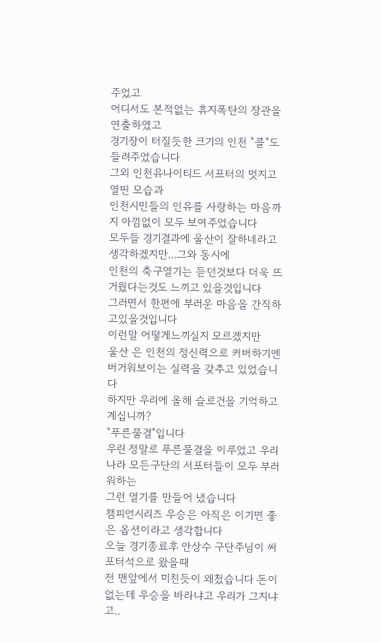주었고
어디서도 본적없는 휴지폭탄의 장관을 연출하였고
경기장이 터질듯한 크기의 인천 "콜"도 들려주었습니다
그외 인천유나이티드 서포터의 멋지고 열띤 모습과
인천시민들의 인유를 사랑하는 마음까지 아낌없이 모두 보여주었습니다
모두들 경기결과에 울산이 잘하네라고 생각하겠지만...그와 동시에
인천의 축구열기는 듣던것보다 더욱 뜨거웠다는것도 느끼고 있을것입니다
그러면서 한편에 부러운 마음을 간직하고있을것입니다
이런말 어떻게느끼실지 모르겠지만
울산 은 인천의 정신력으로 커버하기엔 버거워보이는 실력을 갖추고 있었습니다
하지만 우리에 올해 슬로건을 기억하고계십니까?
"푸른물결"입니다
우린 정말로 푸른물결을 이루었고 우리나라 모든구단의 서포터들이 모두 부러워하는
그런 열기를 만들어 냈습니다
챔피언시리즈 우승은 아직은 이기면 좋은 옵션이라고 생각합니다
오늘 경기종료후 안상수 구단주님이 써포터석으로 왔을때
전 맨앞에서 미친듯이 왜첬습니다 돈이없는데 우승을 바라냐고 우리가 그지냐고..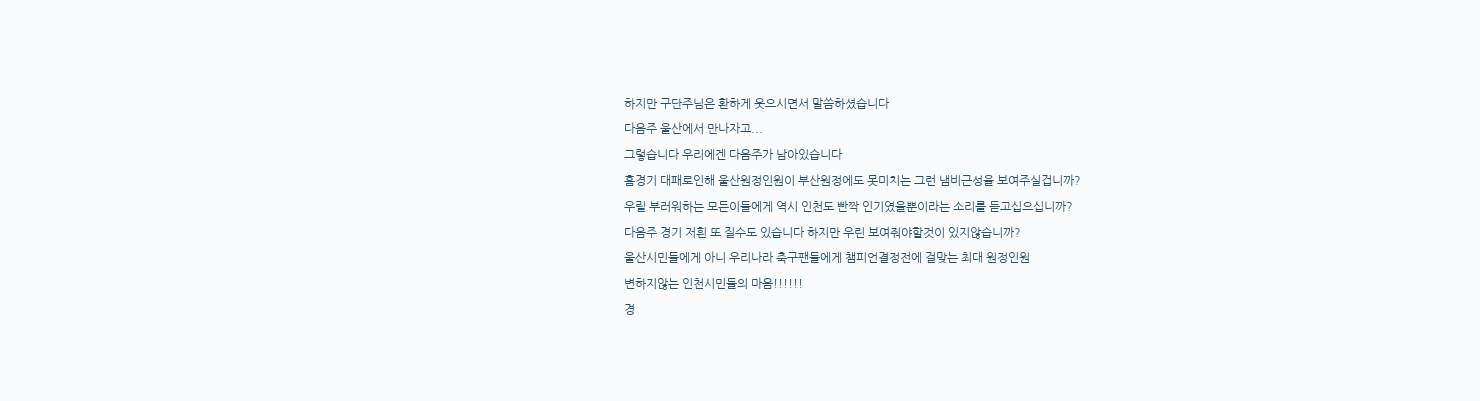하지만 구단주님은 환하게 웃으시면서 말씀하셨습니다
다음주 울산에서 만나자고...
그렇습니다 우리에겐 다음주가 남아있습니다
홈경기 대패로인해 울산원정인원이 부산원정에도 못미치는 그런 냄비근성을 보여주실겁니까?
우릴 부러워하는 모든이들에게 역시 인천도 빤짝 인기였을뿐이라는 소리를 듣고십으십니까?
다음주 경기 저흰 또 질수도 있습니다 하지만 우린 보여줘야할것이 있지않습니까?
울산시민들에게 아니 우리나라 축구팬들에게 챔피언결정전에 걸맞는 최대 원정인원
변하지않는 인천시민들의 마음!!!!!!
경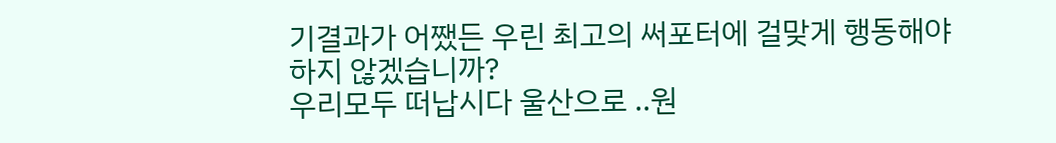기결과가 어쨌든 우린 최고의 써포터에 걸맞게 행동해야하지 않겠습니까?
우리모두 떠납시다 울산으로 ..원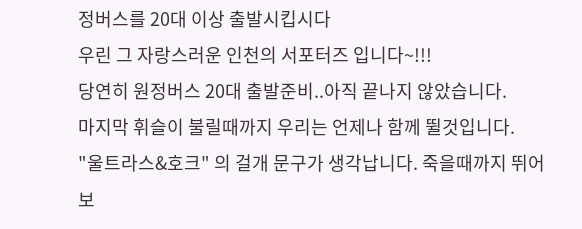정버스를 20대 이상 출발시킵시다
우린 그 자랑스러운 인천의 서포터즈 입니다~!!!
당연히 원정버스 20대 출발준비..아직 끝나지 않았습니다.
마지막 휘슬이 불릴때까지 우리는 언제나 함께 뛸것입니다.
"울트라스&호크" 의 걸개 문구가 생각납니다. 죽을때까지 뛰어보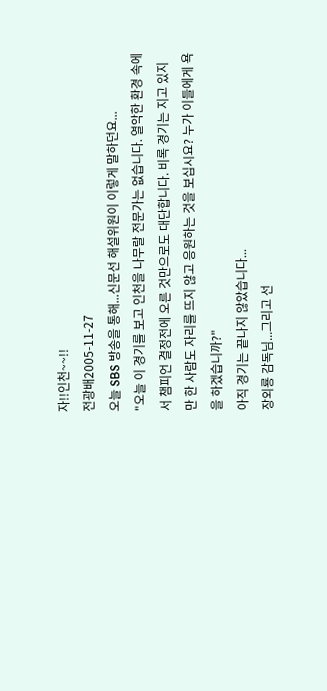자!!인천~~!!
전광배2005-11-27
오늘 SBS 방송을 통해...신문선 해설위원이 이렇게 말하던요...
"오늘 이 경기를 보고 인천을 나무랄 전문가는 없습니다. 열악한 환경 속에서 챔피언 결정전에 오른 것만으로도 대단합니다. 비록 경기는 지고 있지만 한 사람도 자리를 뜨지 않고 응원하는 것을 보십시요? 누가 이들에게 욕을 하겠습니까?"
아직 경기는 끝나지 않았습니다...
장외룡 감독님...그리고 선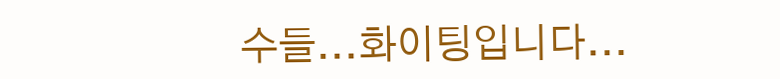수들...화이팅입니다...